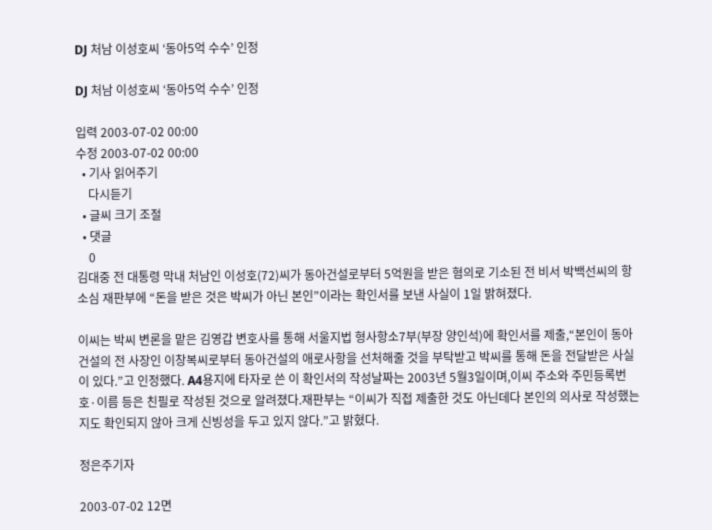DJ 처남 이성호씨 ‘동아5억 수수’ 인정

DJ 처남 이성호씨 ‘동아5억 수수’ 인정

입력 2003-07-02 00:00
수정 2003-07-02 00:00
  • 기사 읽어주기
    다시듣기
  • 글씨 크기 조절
  • 댓글
    0
김대중 전 대통령 막내 처남인 이성호(72)씨가 동아건설로부터 5억원을 받은 혐의로 기소된 전 비서 박백선씨의 항소심 재판부에 “돈을 받은 것은 박씨가 아닌 본인”이라는 확인서를 보낸 사실이 1일 밝혀졌다.

이씨는 박씨 변론을 맡은 김영갑 변호사를 통해 서울지법 형사항소7부(부장 양인석)에 확인서를 제출,“본인이 동아건설의 전 사장인 이창복씨로부터 동아건설의 애로사항을 선처해줄 것을 부탁받고 박씨를 통해 돈을 전달받은 사실이 있다.”고 인정했다. A4용지에 타자로 쓴 이 확인서의 작성날짜는 2003년 5월3일이며,이씨 주소와 주민등록번호·이름 등은 친필로 작성된 것으로 알려졌다.재판부는 “이씨가 직접 제출한 것도 아닌데다 본인의 의사로 작성했는지도 확인되지 않아 크게 신빙성을 두고 있지 않다.”고 밝혔다.

정은주기자

2003-07-02 12면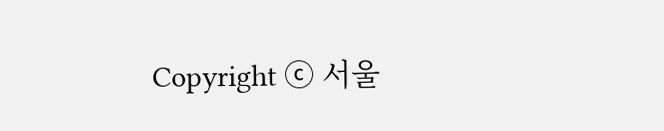Copyright ⓒ 서울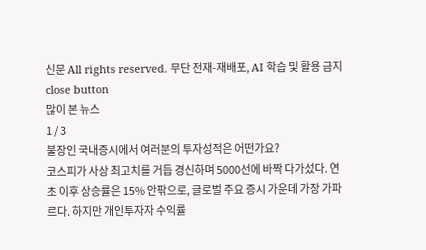신문 All rights reserved. 무단 전재-재배포, AI 학습 및 활용 금지
close button
많이 본 뉴스
1 / 3
불장인 국내증시에서 여러분의 투자성적은 어떤가요?
코스피가 사상 최고치를 거듭 경신하며 5000선에 바짝 다가섰다. 연초 이후 상승률은 15% 안팎으로, 글로벌 주요 증시 가운데 가장 가파르다. 하지만 개인투자자 수익률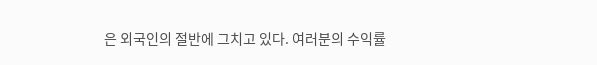은 외국인의 절반에 그치고 있다. 여러분의 수익률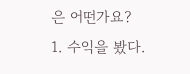은 어떤가요?
1. 수익을 봤다.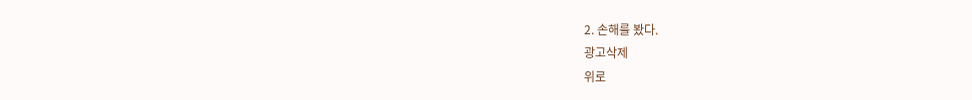2. 손해를 봤다.
광고삭제
위로